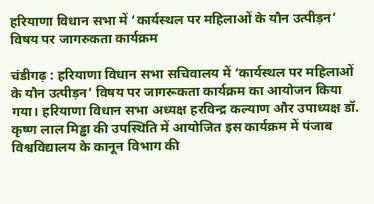हरियाणा विधान सभा में ‘कार्यस्थल पर महिलाओं के यौन उत्पीड़न’ विषय पर जागरुकता कार्यक्रम

चंडीगढ़ : हरियाणा विधान सभा सचिवालय में ‘कार्यस्थल पर महिलाओं के यौन उत्पीड़न’ विषय पर जागरूकता कार्यक्रम का आयोजन किया गया। हरियाणा विधान सभा अध्यक्ष हरविन्द्र कल्याण और उपाध्यक्ष डॉ. कृष्ण लाल मिड्ढा की उपस्थिति में आयोजित इस कार्यक्रम में पंजाब विश्वविद्यालय के कानून विभाग की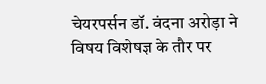चेयरपर्सन डॉ. वंदना अरोड़ा ने विषय विशेषज्ञ के तौर पर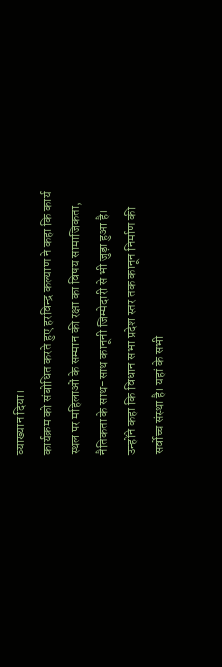व्याख्यान दिया।
कार्यक्रम को संबोधित करते हुए हरविन्द्र कल्याण ने कहा कि कार्य स्थल पर महिलाओं के सम्मान की रक्षा का विषय सामाजिकता, नैतिकता के साथ-साथ कानूनी जिम्मेदारी से भी जुड़ा हुआ है। उन्होंने कहा कि विधान सभा प्रदेश स्तर तक कानून निर्माण की सर्वोच्च संस्था है। यहां के सभी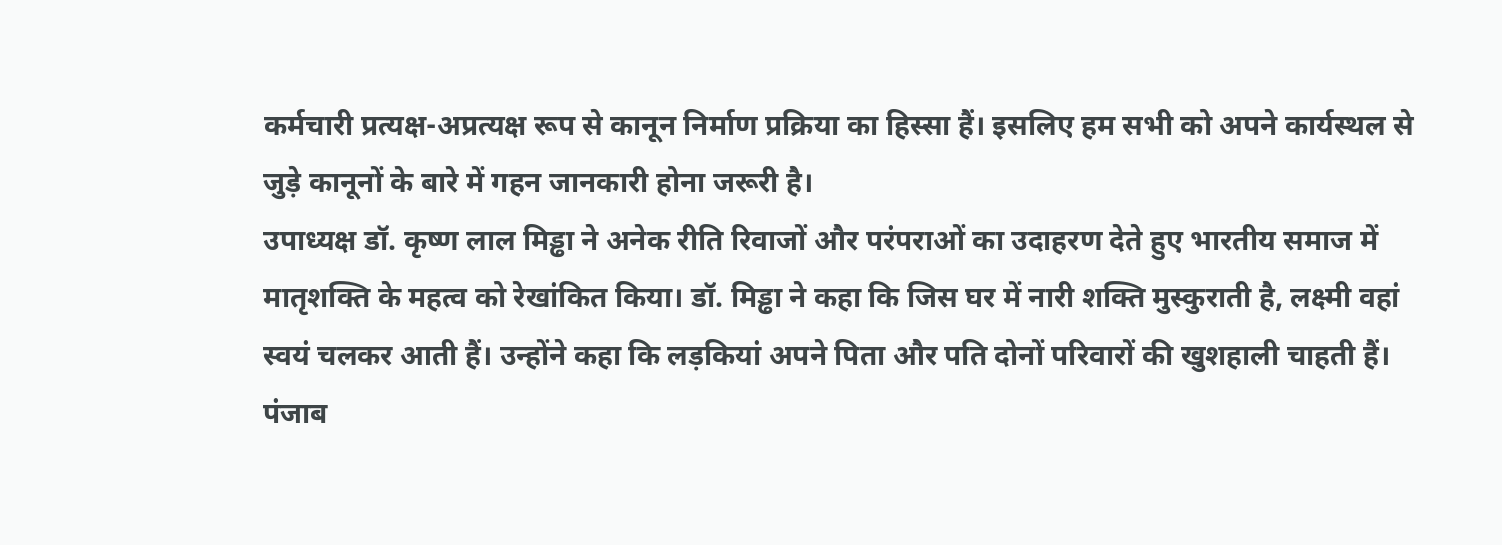कर्मचारी प्रत्यक्ष-अप्रत्यक्ष रूप से कानून निर्माण प्रक्रिया का हिस्सा हैं। इसलिए हम सभी को अपने कार्यस्थल से जुड़े कानूनों के बारे में गहन जानकारी होना जरूरी है।
उपाध्यक्ष डॉ. कृष्ण लाल मिड्ढा ने अनेक रीति रिवाजों और परंपराओं का उदाहरण देते हुए भारतीय समाज में मातृशक्ति के महत्व को रेखांकित किया। डॉ. मिड्ढा ने कहा कि जिस घर में नारी शक्ति मुस्कुराती है, लक्ष्मी वहां स्वयं चलकर आती हैं। उन्होंने कहा कि लड़कियां अपने पिता और पति दोनों परिवारों की खुशहाली चाहती हैं।
पंजाब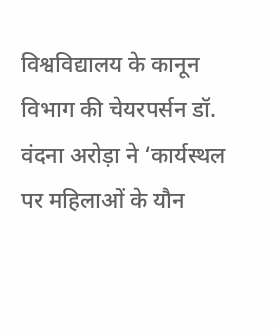विश्वविद्यालय के कानून विभाग की चेयरपर्सन डॉ. वंदना अरोड़ा ने ‘कार्यस्थल पर महिलाओं के यौन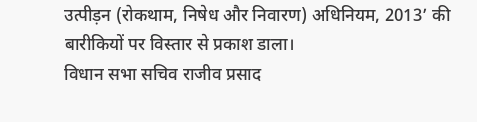उत्पीड़न (रोकथाम, निषेध और निवारण) अधिनियम, 2013’ की बारीकियों पर विस्तार से प्रकाश डाला।
विधान सभा सचिव राजीव प्रसाद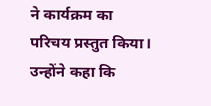ने कार्यक्रम का परिचय प्रस्तुत किया। उन्होंने कहा कि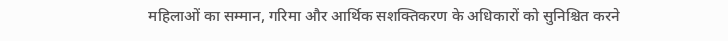महिलाओं का सम्मान, गरिमा और आर्थिक सशक्तिकरण के अधिकारों को सुनिश्चित करने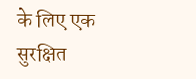के लिए एक सुरक्षित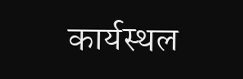कार्यस्थल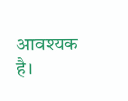आवश्यक है।